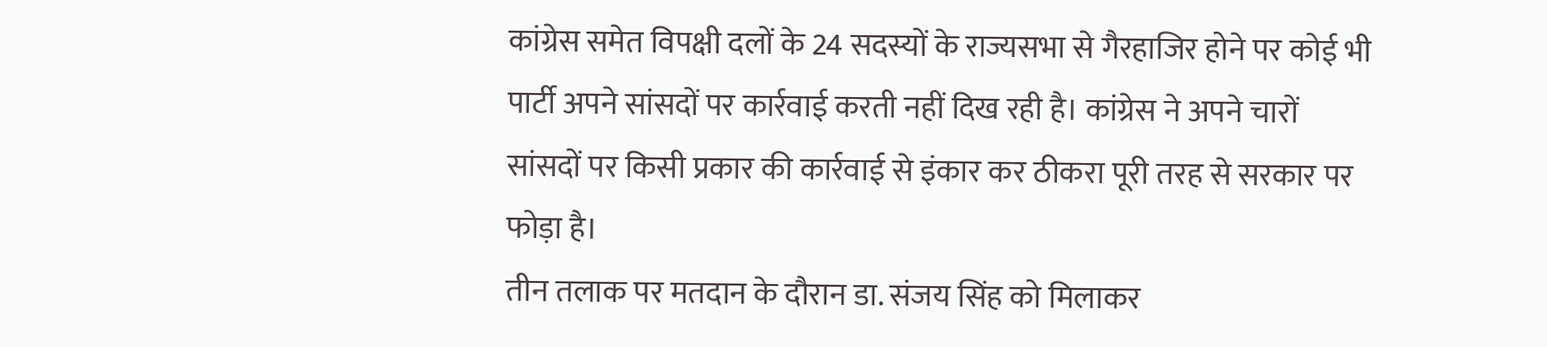कांग्रेस समेत विपक्षी दलों के 24 सदस्यों के राज्यसभा से गैरहाजिर होने पर कोई भी पार्टी अपने सांसदों पर कार्रवाई करती नहीं दिख रही है। कांग्रेस ने अपने चारों सांसदों पर किसी प्रकार की कार्रवाई से इंकार कर ठीकरा पूरी तरह से सरकार पर फोड़ा है।
तीन तलाक पर मतदान के दौरान डा. संजय सिंह को मिलाकर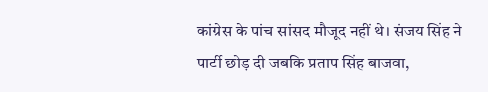कांग्रेस के पांच सांसद मौजूद नहीं थे। संजय सिंह ने पार्टी छोड़ दी जबकि प्रताप सिंह बाजवा,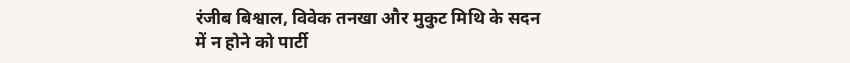रंजीब बिश्वाल, विवेक तनखा और मुकुट मिथि के सदन में न होने को पार्टी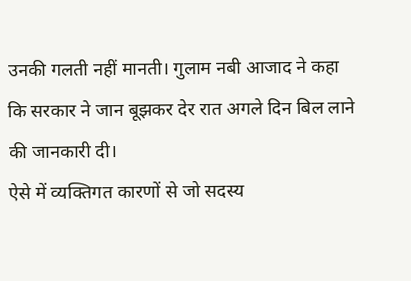उनकी गलती नहीं मानती। गुलाम नबी आजाद ने कहा कि सरकार ने जान बूझकर देर रात अगले दिन बिल लाने की जानकारी दी।
ऐसे में व्यक्तिगत कारणों से जो सदस्य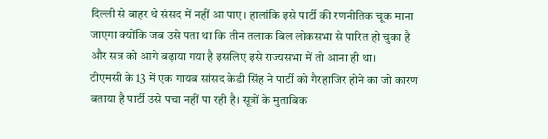दिल्ली से बाहर थे संसद में नहीं आ पाए। हालांकि इसे पार्टी की रणनीतिक चूक माना जाएगा क्योंकि जब उसे पता था कि तीन तलाक बिल लोकसभा से पारित हो चुका है और सत्र को आगे बढ़ाया गया है इसलिए इसे राज्यसभा में तो आना ही था।
टीएमसी के 13 में एक गायब सांसद केडी सिंह ने पार्टी को गैरहाजिर होने का जो कारण बताया है पार्टी उसे पचा नहीं पा रही है। सूत्रों के मुताबिक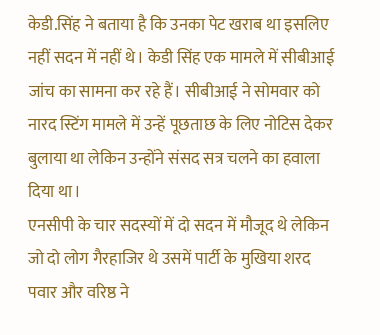केडी.सिंह ने बताया है कि उनका पेट खराब था इसलिए नहीं सदन में नहीं थे। केडी सिंह एक मामले में सीबीआई जांच का सामना कर रहे हैं। सीबीआई ने सोमवार को नारद स्टिंग मामले में उन्हें पूछताछ के लिए नोटिस देकर बुलाया था लेकिन उन्होंने संसद सत्र चलने का हवाला दिया था।
एनसीपी के चार सदस्यों में दो सदन में मौजूद थे लेकिन जो दो लोग गैरहाजिर थे उसमें पार्टी के मुखिया शरद पवार और वरिष्ठ ने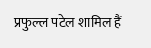प्रफुल्ल पटेल शामिल हैं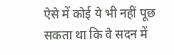ऐसे में कोई ये भी नहीं पूछ सकता था कि वे सदन में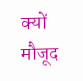क्यों मौजूद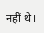नहीं थे।